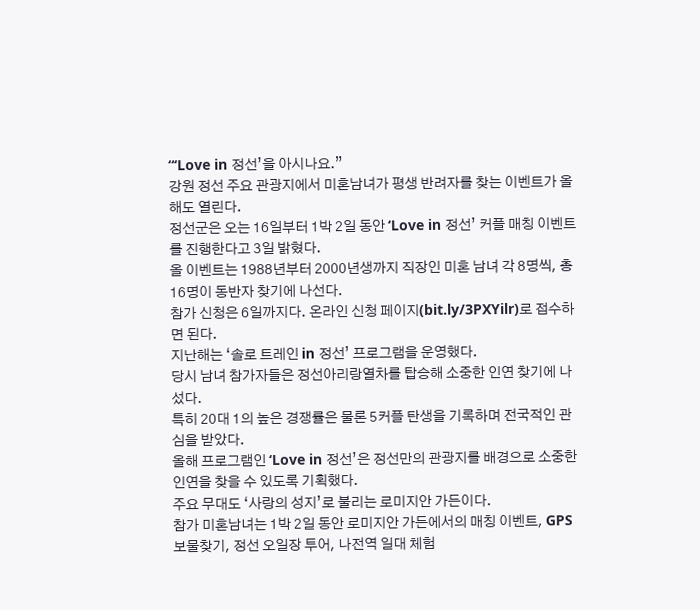“‘Love in 정선’을 아시나요.”
강원 정선 주요 관광지에서 미혼남녀가 평생 반려자를 찾는 이벤트가 올해도 열린다.
정선군은 오는 16일부터 1박 2일 동안 ‘Love in 정선’ 커플 매칭 이벤트를 진행한다고 3일 밝혔다.
올 이벤트는 1988년부터 2000년생까지 직장인 미혼 남녀 각 8명씩, 총 16명이 동반자 찾기에 나선다.
참가 신청은 6일까지다. 온라인 신청 페이지(bit.ly/3PXYilr)로 접수하면 된다.
지난해는 ‘솔로 트레인 in 정선’ 프로그램을 운영했다.
당시 남녀 참가자들은 정선아리랑열차를 탑승해 소중한 인연 찾기에 나섰다.
특히 20대 1의 높은 경쟁률은 물론 5커플 탄생을 기록하며 전국적인 관심을 받았다.
올해 프로그램인 ‘Love in 정선’은 정선만의 관광지를 배경으로 소중한 인연을 찾을 수 있도록 기획했다.
주요 무대도 ‘사랑의 성지’로 불리는 로미지안 가든이다.
참가 미혼남녀는 1박 2일 동안 로미지안 가든에서의 매칭 이벤트, GPS 보물찾기, 정선 오일장 투어, 나전역 일대 체험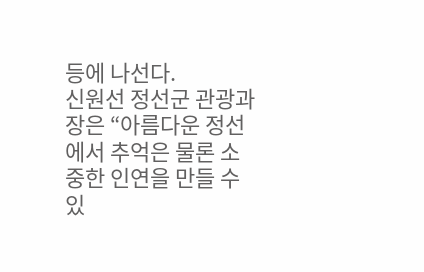등에 나선다.
신원선 정선군 관광과장은 “아름다운 정선에서 추억은 물론 소중한 인연을 만들 수 있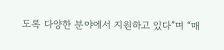도록 다양한 분야에서 지원하고 있다”며 “매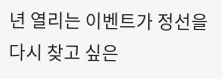년 열리는 이벤트가 정선을 다시 찾고 싶은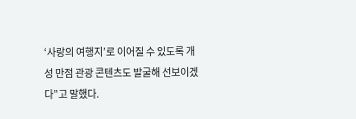‘사랑의 여행지’로 이어질 수 있도록 개성 만점 관광 콘텐츠도 발굴해 선보이겠다”고 말했다.